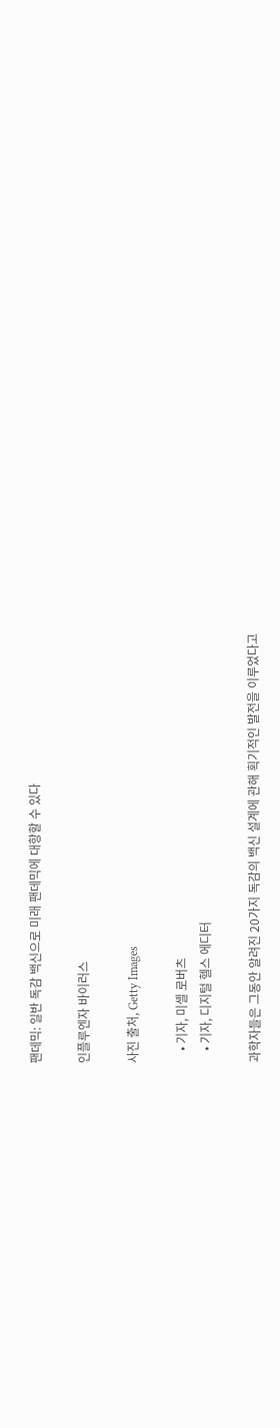팬데믹: 일반 독감 백신으로 미래 팬데믹에 대항할 수 있다

인플루엔자 바이러스

사진 출처, Getty Images

    • 기자, 미셸 로버츠
    • 기자, 디지털 헬스 에디터

과학자들은 그동안 알려진 20가지 독감의 백신 설계에 관해 획기적인 발전을 이루었다고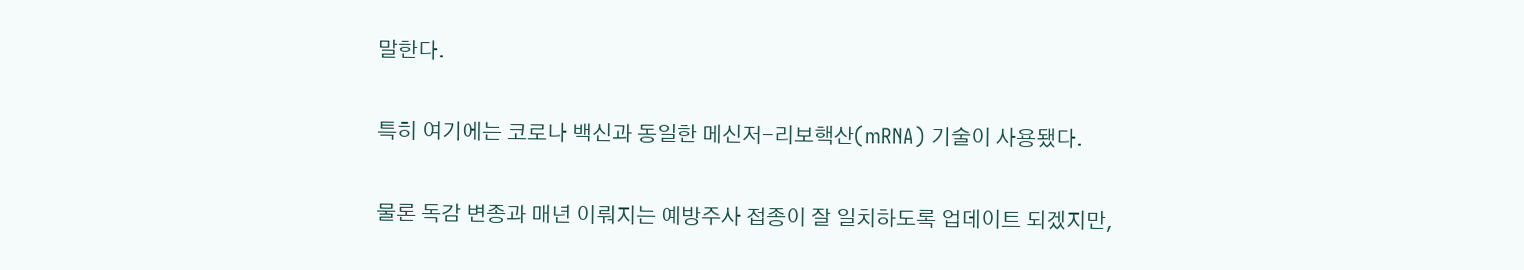말한다.

특히 여기에는 코로나 백신과 동일한 메신저-리보핵산(mRNA) 기술이 사용됐다.

물론 독감 변종과 매년 이뤄지는 예방주사 접종이 잘 일치하도록 업데이트 되겠지만,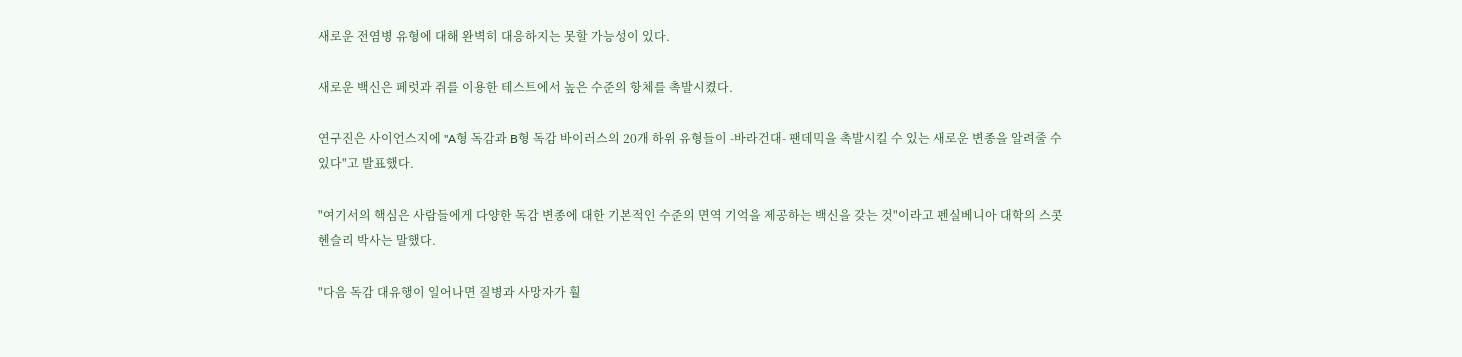새로운 전염병 유형에 대해 완벽히 대응하지는 못할 가능성이 있다.

새로운 백신은 페럿과 쥐를 이용한 테스트에서 높은 수준의 항체를 촉발시켰다.

연구진은 사이언스지에 "A형 독감과 B형 독감 바이러스의 20개 하위 유형들이 -바라건대- 팬데믹을 촉발시킬 수 있는 새로운 변종을 알려줄 수 있다"고 발표했다.

"여기서의 핵심은 사람들에게 다양한 독감 변종에 대한 기본적인 수준의 면역 기억을 제공하는 백신을 갖는 것"이라고 펜실베니아 대학의 스콧 헨슬리 박사는 말했다.

"다음 독감 대유행이 일어나면 질병과 사망자가 훨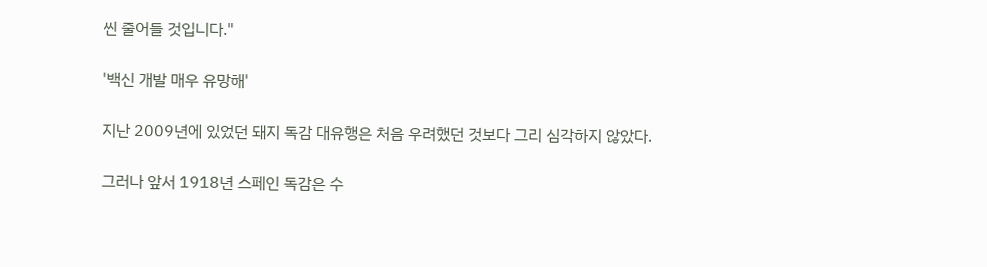씬 줄어들 것입니다."

'백신 개발 매우 유망해'

지난 2009년에 있었던 돼지 독감 대유행은 처음 우려했던 것보다 그리 심각하지 않았다.

그러나 앞서 1918년 스페인 독감은 수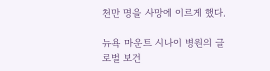천만 명을 사망에 이르게 했다.

뉴욕 마운트 시나이 병원의 글로벌 보건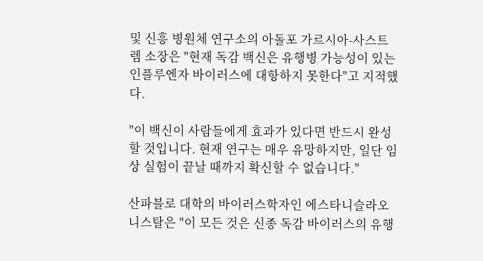및 신흥 병원체 연구소의 아돌포 가르시아-사스트렘 소장은 "현재 독감 백신은 유행병 가능성이 있는 인플루엔자 바이러스에 대항하지 못한다"고 지적했다.

"이 백신이 사람들에게 효과가 있다면 반드시 완성할 것입니다. 현재 연구는 매우 유망하지만, 일단 임상 실험이 끝날 때까지 확신할 수 없습니다."

산파블로 대학의 바이러스학자인 에스타니슬라오 니스탈은 "이 모든 것은 신종 독감 바이러스의 유행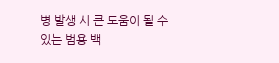병 발생 시 큰 도움이 될 수 있는 범용 백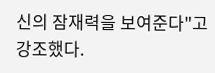신의 잠재력을 보여준다"고 강조했다.